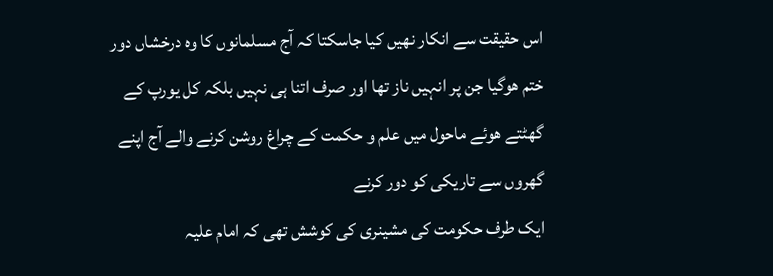اس حقیقت سے انکار نھیں کیا جاسکتا کہ آج مسلمانوں کا وہ درخشاں دور ختم ھوگیا جن پر انہیں ناز تھا اور صرف اتنا ہی نہیں بلکہ کل یورپ کے گھٹتے ھوئے ماحول میں علم و حکمت کے چراغ روشن کرنے والے آج اپنے گھروں سے تاریکی کو دور کرنے
ایک طرف حکومت کی مشینری کی کوشش تھی کہ امام علیہ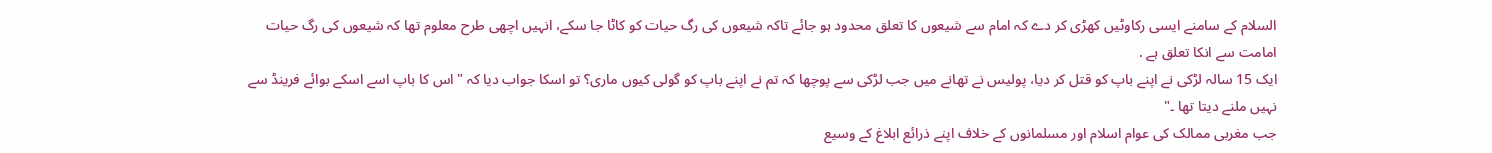السلام کے سامنے ایسی رکاوٹیں کھڑی کر دے کہ امام سے شیعوں کا تعلق محدود ہو جائے تاکہ شیعوں کی رگ حیات کو کاٹا جا سکے، انہیں اچھی طرح معلوم تھا کہ شیعوں کی رگ حیات امامت سے انکا تعلق ہے .
ایک 15 سالہ لڑکی نے اپنے باپ کو قتل کر دیا، پولیس نے تھانے میں جب لڑکی سے پوچھا کہ تم نے اپنے باپ کو گولی کیوں ماری؟ تو اسکا جواب دیا کہ "اس کا باپ اسے اسکے بوائے فرینڈ سے نہیں ملنے دیتا تھا ۔"
جب مغربی ممالک کی عوام اسلام اور مسلمانوں کے خلاف اپنے ذرائع ابلاغ کے وسیع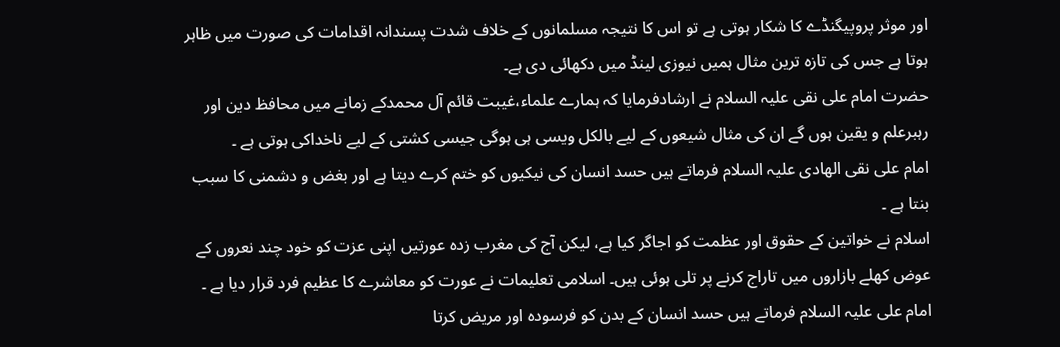اور موثر پروپیگنڈے کا شکار ہوتی ہے تو اس کا نتیجہ مسلمانوں کے خلاف شدت پسندانہ اقدامات کی صورت میں ظاہر ہوتا ہے جس کی تازہ ترین مثال ہمیں نیوزی لینڈ میں دکھائی دی ہے۔
حضرت امام علی نقی علیہ السلام نے ارشادفرمایا کہ ہمارے علماء،غیبت قائم آل محمدکے زمانے میں محافظ دین اور رہبرعلم و یقین ہوں گے ان کی مثال شیعوں کے لیے بالکل ویسی ہی ہوگی جیسی کشتی کے لیے ناخداکی ہوتی ہے ۔
امام علی نقی الھادی علیہ السلام فرماتے ہیں حسد انسان کی نیکیوں کو ختم کرے دیتا ہے اور بغض و دشمنی کا سبب بنتا ہے ۔
اسلام نے خواتین کے حقوق اور عظمت کو اجاگر کیا ہے، لیکن آج کی مغرب زدہ عورتیں اپنی عزت کو خود چند نعروں کے عوض کھلے بازاروں میں تاراج کرنے پر تلی ہوئی ہیں۔ اسلامی تعلیمات نے عورت کو معاشرے کا عظیم فرد قرار دیا ہے ۔
امام علی علیہ السلام فرماتے ہیں حسد انسان کے بدن کو فرسودہ اور مریض کرتا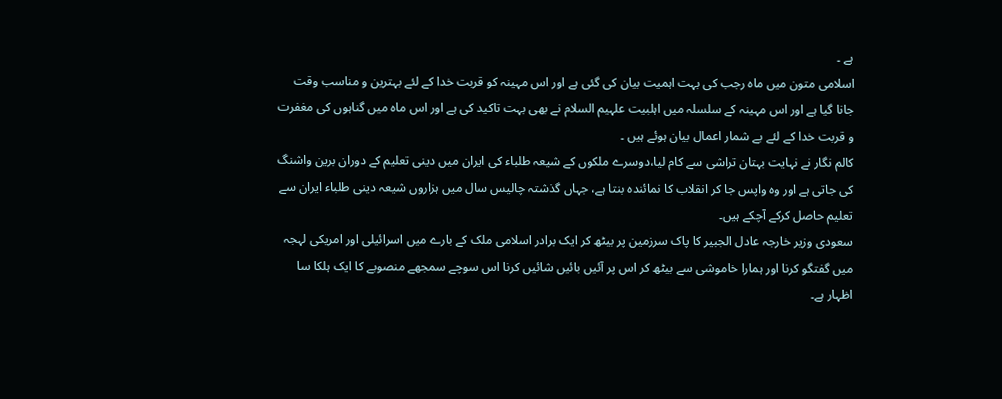ہے ۔
اسلامی متون میں ماہ رجب کی بہت اہمیت بیان کی گئی ہے اور اس مہینہ کو قربت خدا کے لئے بہترین و مناسب وقت جانا گیا ہے اور اس مہینہ کے سلسلہ میں اہلبیت علہیم السلام نے بھی بہت تاکید کی ہے اور اس ماہ میں گناہوں کی مغفرت و قربت خدا کے لئے بے شمار اعمال بیان ہوئے ہیں ۔
کالم نگار نے نہایت بہتان تراشی سے کام لیا،دوسرے ملکوں کے شیعہ طلباء کی ایران میں دینی تعلیم کے دوران برین واشنگ کی جاتی ہے اور وہ واپس جا کر انقلاب کا نمائندہ بنتا ہے، جہاں گذشتہ چالیس سال میں ہزاروں شیعہ دینی طلباء ایران سے تعلیم حاصل کرکے آچکے ہیں۔
سعودی وزیر خارجہ عادل الجبیر کا پاک سرزمین پر بیٹھ کر ایک برادر اسلامی ملک کے بارے میں اسرائیلی اور امریکی لہجہ میں گفتگو کرنا اور ہمارا خاموشی سے بیٹھ کر اس پر آئیں بائیں شائیں کرنا اس سوچے سمجھے منصوبے کا ایک ہلکا سا اظہار ہے۔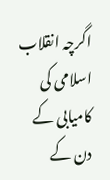اگرچہ انقلاب اسلامی کی کامیابی کے دن کے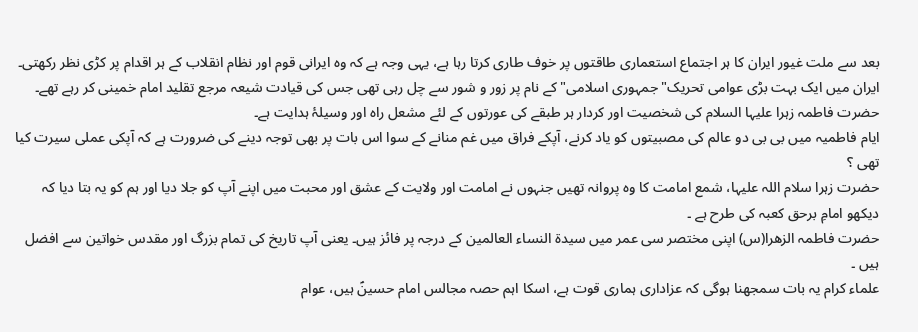بعد سے ملت غیور ایران کا ہر اجتماع استعماری طاقتوں پر خوف طاری کرتا رہا ہے، یہی وجہ ہے کہ وہ ایرانی قوم اور نظام انقلاب کے ہر اقدام پر کڑی نظر رکھتی۔
ایران میں ایک بہت بڑی عوامی تحریک"جمہوری اسلامی" کے نام پر زور و شور سے چل رہی تھی جس کی قیادت شیعہ مرجع تقلید امام خمینی کر رہے تھے۔
حضرت فاطمہ زہرا علیہا السلام کی شخصیت اور کردار ہر طبقے کی عورتوں کے لئے مشعل راہ اور وسیلۂ ہدایت ہے۔
ایام فاطمیہ میں بی بی دو عالم کی مصبیتوں کو یاد کرنے، آپکے فراق میں غم منانے کے سوا اس بات پر بھی توجہ دینے کی ضرورت ہے کہ آپکی عملی سیرت کیا تھی ؟
حضرت زہرا سلام اللہ علیہا، شمع امامت کا وہ پروانہ تھیں جنہوں نے امامت اور ولایت کے عشق اور محبت میں اپنے آپ کو جلا دیا اور ہم کو یہ بتا دیا کہ دیکھو امامِ برحق کعبہ کی طرح ہے ۔
حضرت فاطمہ الزھرا(س) اپنی مختصر سی عمر میں سیدۃ النساء العالمین کے درجہ پر فائز ہیں۔ یعنی آپ تاریخ کی تمام بزرگ اور مقدس خواتین سے افضل ہیں ۔
علماء کرام یہ بات سمجھنا ہوگی کہ عزاداری ہماری قوت ہے، اسکا اہم حصہ مجالس امام حسینؑ ہیں، عوام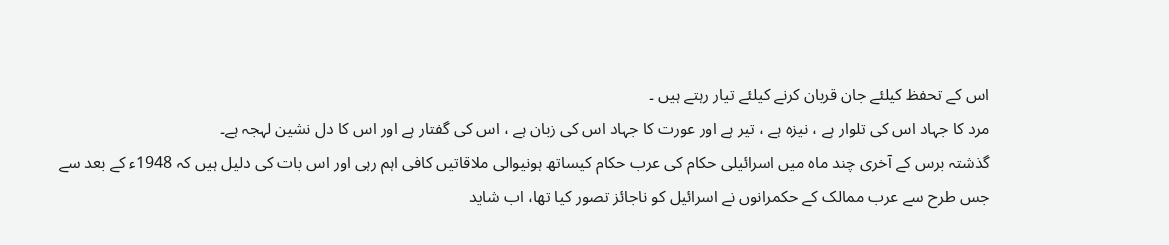اس کے تحفظ کیلئے جان قربان کرنے کیلئے تیار رہتے ہیں ۔
مرد کا جہاد اس کی تلوار ہے ، نیزہ ہے ، تیر ہے اور عورت کا جہاد اس کی زبان ہے ، اس کی گفتار ہے اور اس کا دل نشین لہجہ ہے۔
گذشتہ برس کے آخری چند ماہ میں اسرائیلی حکام کی عرب حکام کیساتھ ہونیوالی ملاقاتیں کافی اہم رہی اور اس بات کی دلیل ہیں کہ 1948ء کے بعد سے جس طرح سے عرب ممالک کے حکمرانوں نے اسرائیل کو ناجائز تصور کیا تھا، اب شاید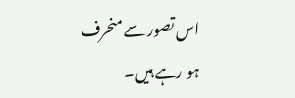اس تصور سے منحرف ہو رہے ہیں۔